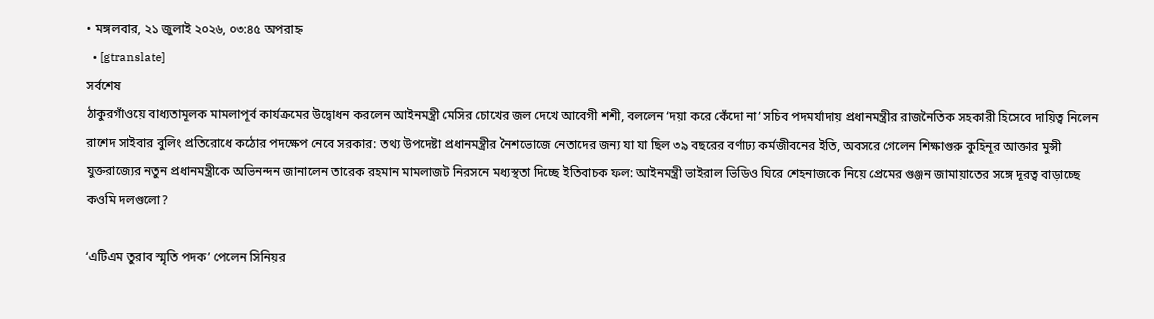• মঙ্গলবার, ২১ জুলাই ২০২৬, ০৩:৪৫ অপরাহ্ন
  • [gtranslate]
সর্বশেষ
ঠাকুরগাঁওয়ে বাধ্যতামূলক মামলাপূর্ব কার্যক্রমের উদ্বোধন করলেন আইনমন্ত্রী মেসির চোখের জল দেখে আবেগী শশী, বললেন ‘দয়া করে কেঁদো না’ সচিব পদমর্যাদায় প্রধানমন্ত্রীর রাজনৈতিক সহকারী হিসেবে দায়িত্ব নিলেন রাশেদ সাইবার বুলিং প্রতিরোধে কঠোর পদক্ষেপ নেবে সরকার: তথ্য উপদেষ্টা প্রধানমন্ত্রীর নৈশভোজে নেতাদের জন্য যা যা ছিল ৩৯ বছরের বর্ণাঢ্য কর্মজীবনের ইতি, অবসরে গেলেন শিক্ষাগুরু কুহিনূর আক্তার মুন্সী যুক্তরাজ্যের নতুন প্রধানমন্ত্রীকে অভিনন্দন জানালেন তারেক রহমান মামলাজট নিরসনে মধ্যস্থতা দিচ্ছে ইতিবাচক ফল: আইনমন্ত্রী ভাইরাল ভিডিও ঘিরে শেহনাজকে নিয়ে প্রেমের গুঞ্জন জামায়াতের সঙ্গে দূরত্ব বাড়াচ্ছে কওমি দলগুলো?

‘এটিএম তুরাব স্মৃতি পদক’ পেলেন সিনিয়র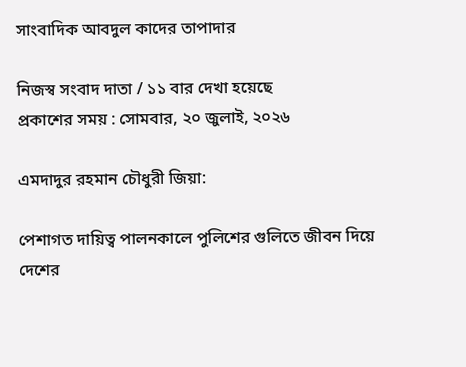সাংবাদিক আবদুল কাদের তাপাদার

নিজস্ব সংবাদ দাতা / ১১ বার দেখা হয়েছে
প্রকাশের সময় : সোমবার, ২০ জুলাই, ২০২৬

এমদাদুর রহমান চৌধুরী জিয়া:

পেশাগত দায়িত্ব পালনকালে পুলিশের গুলিতে জীবন দিয়ে দেশের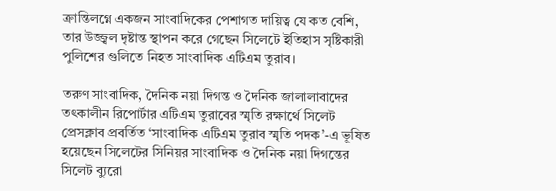ক্রান্তিলগ্নে একজন সাংবাদিকের পেশাগত দায়িত্ব যে কত বেশি, তার উজ্জ্বল দৃষ্টান্ত স্থাপন করে গেছেন সিলেটে ইতিহাস সৃষ্টিকারী পুলিশের গুলিতে নিহত সাংবাদিক এটিএম তুরাব।

তরুণ সাংবাদিক, দৈনিক নয়া দিগন্ত ও দৈনিক জালালাবাদের তৎকালীন রিপোর্টার এটিএম তুরাবের স্মৃতি রক্ষার্থে সিলেট প্রেসক্লাব প্রবর্তিত ‘সাংবাদিক এটিএম তুরাব স্মৃতি পদক’-এ ভূষিত হয়েছেন সিলেটের সিনিয়র সাংবাদিক ও দৈনিক নয়া দিগন্তের সিলেট ব্যুরো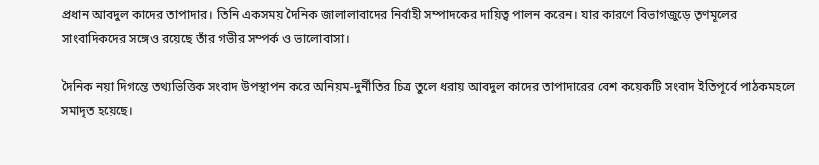প্রধান আবদুল কাদের তাপাদার। তিনি একসময় দৈনিক জালালাবাদের নির্বাহী সম্পাদকের দায়িত্ব পালন করেন। যার কারণে বিভাগজুড়ে তৃণমূলের সাংবাদিকদের সঙ্গেও রয়েছে তাঁর গভীর সম্পর্ক ও ভালোবাসা।

দৈনিক নয়া দিগন্তে তথ্যভিত্তিক সংবাদ উপস্থাপন করে অনিয়ম-দুর্নীতির চিত্র তুলে ধরায় আবদুল কাদের তাপাদারের বেশ কয়েকটি সংবাদ ইতিপূর্বে পাঠকমহলে সমাদৃত হয়েছে।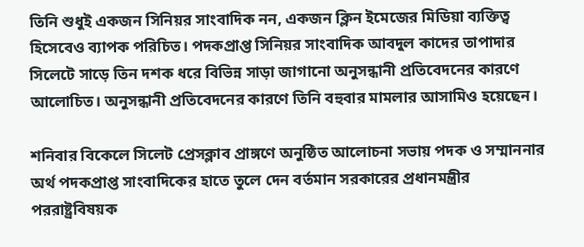তিনি শুধুই একজন সিনিয়র সাংবাদিক নন, একজন ক্লিন ইমেজের মিডিয়া ব্যক্তিত্ব হিসেবেও ব্যাপক পরিচিত। পদকপ্রাপ্ত সিনিয়র সাংবাদিক আবদুল কাদের তাপাদার সিলেটে সাড়ে তিন দশক ধরে বিভিন্ন সাড়া জাগানো অনুসন্ধানী প্রতিবেদনের কারণে আলোচিত। অনুসন্ধানী প্রতিবেদনের কারণে তিনি বহুবার মামলার আসামিও হয়েছেন।

শনিবার বিকেলে সিলেট প্রেসক্লাব প্রাঙ্গণে অনুষ্ঠিত আলোচনা সভায় পদক ও সম্মাননার অর্থ পদকপ্রাপ্ত সাংবাদিকের হাতে তুলে দেন বর্তমান সরকারের প্রধানমন্ত্রীর পররাষ্ট্রবিষয়ক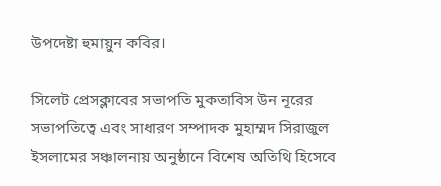উপদেষ্টা হুমায়ুন কবির।

সিলেট প্রেসক্লাবের সভাপতি মুকতাবিস উন নূরের সভাপতিত্বে এবং সাধারণ সম্পাদক মুহাম্মদ সিরাজুল ইসলামের সঞ্চালনায় অনুষ্ঠানে বিশেষ অতিথি হিসেবে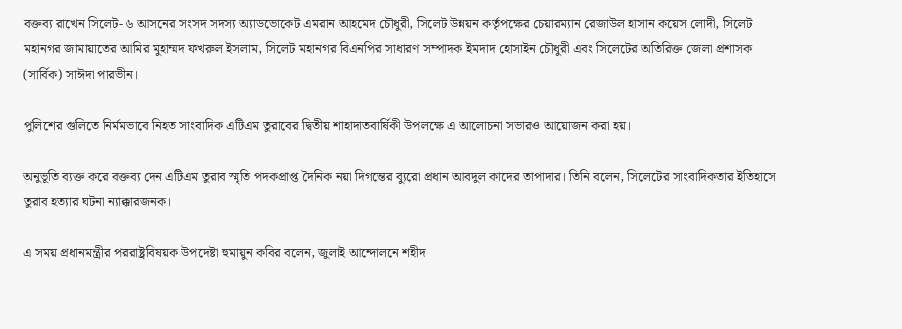বক্তব্য রাখেন সিলেট-৬ আসনের সংসদ সদস্য অ্যাডভোকেট এমরান আহমেদ চৌধুরী, সিলেট উন্নয়ন কর্তৃপক্ষের চেয়ারম্যান রেজাউল হাসান কয়েস লোদী, সিলেট মহানগর জামায়াতের আমির মুহাম্মদ ফখরুল ইসলাম, সিলেট মহানগর বিএনপির সাধারণ সম্পাদক ইমদাদ হোসাইন চৌধুরী এবং সিলেটের অতিরিক্ত জেলা প্রশাসক (সার্বিক) সাঈদা পারভীন।

পুলিশের গুলিতে নির্মমভাবে নিহত সাংবাদিক এটিএম তুরাবের দ্বিতীয় শাহাদাতবার্ষিকী উপলক্ষে এ আলোচনা সভারও আয়োজন করা হয়।

অনুভূতি ব্যক্ত করে বক্তব্য দেন এটিএম তুরাব স্মৃতি পদকপ্রাপ্ত দৈনিক নয়া দিগন্তের ব্যুরো প্রধান আবদুল কাদের তাপাদার। তিনি বলেন, সিলেটের সাংবাদিকতার ইতিহাসে তুরাব হত্যার ঘটনা ন্যাক্কারজনক।

এ সময় প্রধানমন্ত্রীর পররাষ্ট্রবিষয়ক উপদেষ্টা হুমায়ুন কবির বলেন, জুলাই আন্দোলনে শহীদ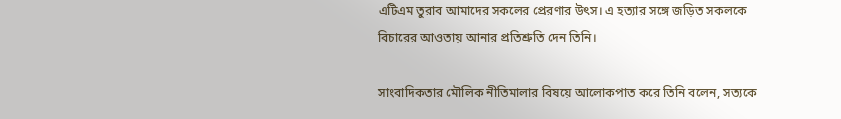এটিএম তুরাব আমাদের সকলের প্রেরণার উৎস। এ হত্যার সঙ্গে জড়িত সকলকে বিচারের আওতায় আনার প্রতিশ্রুতি দেন তিনি।

সাংবাদিকতার মৌলিক নীতিমালার বিষয়ে আলোকপাত করে তিনি বলেন, সত্যকে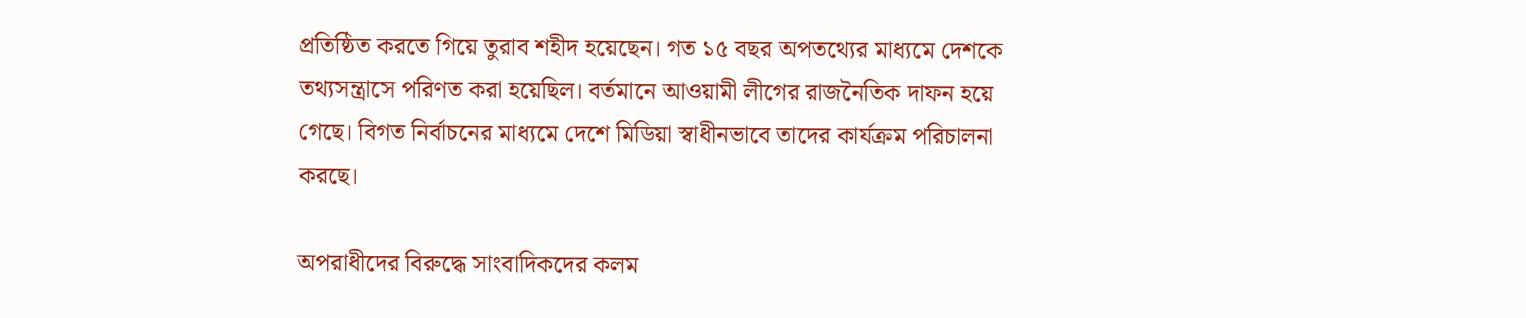প্রতিষ্ঠিত করতে গিয়ে তুরাব শহীদ হয়েছেন। গত ১৫ বছর অপতথ্যের মাধ্যমে দেশকে তথ্যসন্ত্রাসে পরিণত করা হয়েছিল। বর্তমানে আওয়ামী লীগের রাজনৈতিক দাফন হয়ে গেছে। বিগত নির্বাচনের মাধ্যমে দেশে মিডিয়া স্বাধীনভাবে তাদের কার্যক্রম পরিচালনা করছে।

অপরাধীদের বিরুদ্ধে সাংবাদিকদের কলম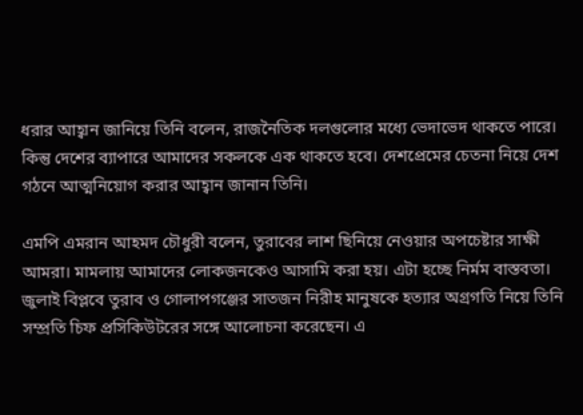ধরার আহ্বান জানিয়ে তিনি বলেন, রাজনৈতিক দলগুলোর মধ্যে ভেদাভেদ থাকতে পারে। কিন্তু দেশের ব্যাপারে আমাদের সকলকে এক থাকতে হবে। দেশপ্রেমের চেতনা নিয়ে দেশ গঠনে আত্মনিয়োগ করার আহ্বান জানান তিনি।

এমপি এমরান আহমদ চৌধুরী বলেন, তুরাবের লাশ ছিনিয়ে নেওয়ার অপচেষ্টার সাক্ষী আমরা। মামলায় আমাদের লোকজনকেও আসামি করা হয়। এটা হচ্ছে নির্মম বাস্তবতা। জুলাই বিপ্লবে তুরাব ও গোলাপগঞ্জের সাতজন নিরীহ মানুষকে হত্যার অগ্রগতি নিয়ে তিনি সম্প্রতি চিফ প্রসিকিউটরের সঙ্গে আলোচনা করেছেন। এ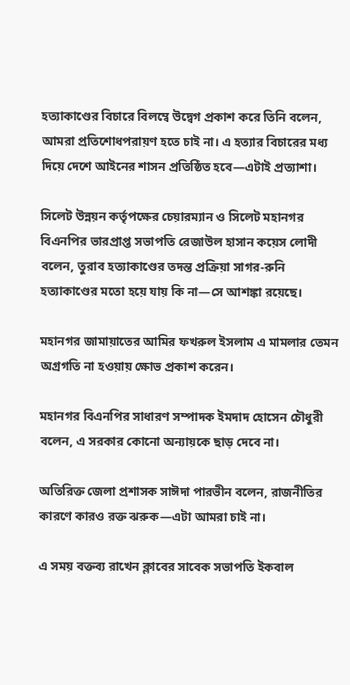হত্যাকাণ্ডের বিচারে বিলম্বে উদ্বেগ প্রকাশ করে তিনি বলেন, আমরা প্রতিশোধপরায়ণ হতে চাই না। এ হত্যার বিচারের মধ্য দিয়ে দেশে আইনের শাসন প্রতিষ্ঠিত হবে—এটাই প্রত্যাশা।

সিলেট উন্নয়ন কর্তৃপক্ষের চেয়ারম্যান ও সিলেট মহানগর বিএনপির ভারপ্রাপ্ত সভাপতি রেজাউল হাসান কয়েস লোদী বলেন, তুরাব হত্যাকাণ্ডের তদন্ত প্রক্রিয়া সাগর-রুনি হত্যাকাণ্ডের মতো হয়ে যায় কি না—সে আশঙ্কা রয়েছে।

মহানগর জামায়াতের আমির ফখরুল ইসলাম এ মামলার তেমন অগ্রগতি না হওয়ায় ক্ষোভ প্রকাশ করেন।

মহানগর বিএনপির সাধারণ সম্পাদক ইমদাদ হোসেন চৌধুরী বলেন, এ সরকার কোনো অন্যায়কে ছাড় দেবে না।

অতিরিক্ত জেলা প্রশাসক সাঈদা পারভীন বলেন, রাজনীতির কারণে কারও রক্ত ঝরুক—এটা আমরা চাই না।

এ সময় বক্তব্য রাখেন ক্লাবের সাবেক সভাপতি ইকবাল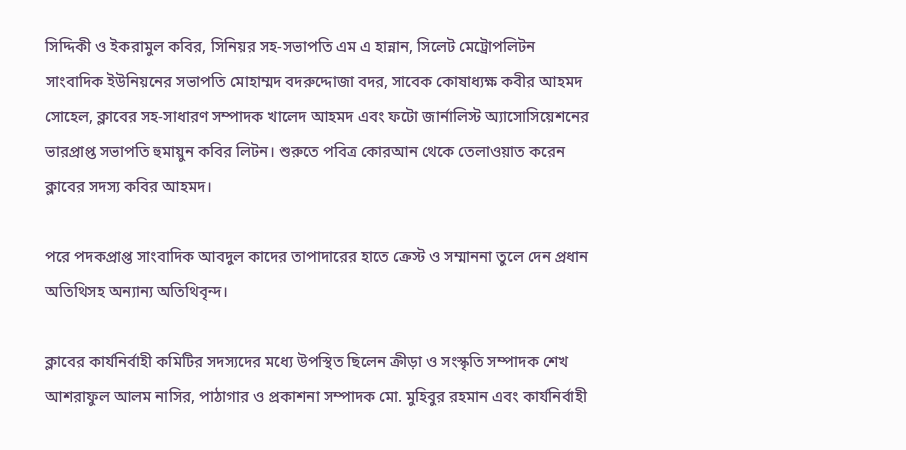সিদ্দিকী ও ইকরামুল কবির, সিনিয়র সহ-সভাপতি এম এ হান্নান, সিলেট মেট্রোপলিটন সাংবাদিক ইউনিয়নের সভাপতি মোহাম্মদ বদরুদ্দোজা বদর, সাবেক কোষাধ্যক্ষ কবীর আহমদ সোহেল, ক্লাবের সহ-সাধারণ সম্পাদক খালেদ আহমদ এবং ফটো জার্নালিস্ট অ্যাসোসিয়েশনের ভারপ্রাপ্ত সভাপতি হুমায়ুন কবির লিটন। শুরুতে পবিত্র কোরআন থেকে তেলাওয়াত করেন ক্লাবের সদস্য কবির আহমদ।

পরে পদকপ্রাপ্ত সাংবাদিক আবদুল কাদের তাপাদারের হাতে ক্রেস্ট ও সম্মাননা তুলে দেন প্রধান অতিথিসহ অন্যান্য অতিথিবৃন্দ।

ক্লাবের কার্যনির্বাহী কমিটির সদস্যদের মধ্যে উপস্থিত ছিলেন ক্রীড়া ও সংস্কৃতি সম্পাদক শেখ আশরাফুল আলম নাসির, পাঠাগার ও প্রকাশনা সম্পাদক মো. মুহিবুর রহমান এবং কার্যনির্বাহী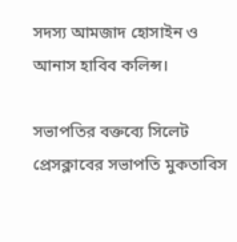সদস্য আমজাদ হোসাইন ও আনাস হাবিব কলিন্স।

সভাপতির বক্তব্যে সিলেট প্রেসক্লাবের সভাপতি মুকতাবিস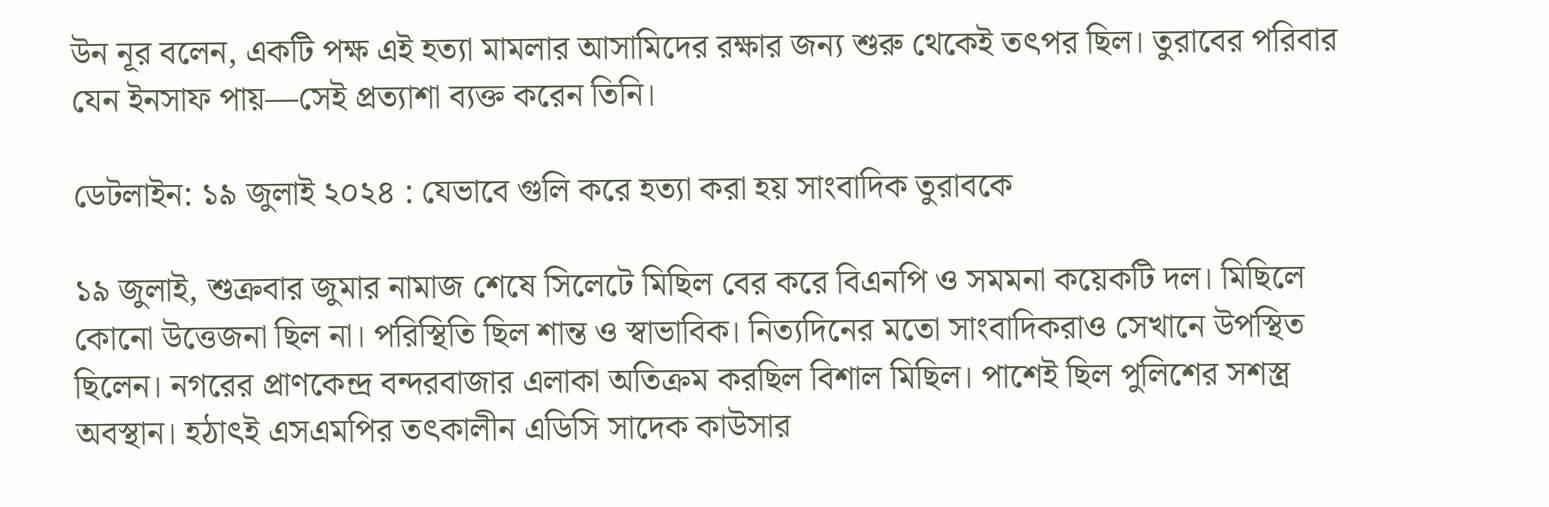উন নূর বলেন, একটি পক্ষ এই হত্যা মামলার আসামিদের রক্ষার জন্য শুরু থেকেই তৎপর ছিল। তুরাবের পরিবার যেন ইনসাফ পায়—সেই প্রত্যাশা ব্যক্ত করেন তিনি।

ডেটলাইন: ১৯ জুলাই ২০২৪ : যেভাবে গুলি করে হত্যা করা হয় সাংবাদিক তুরাবকে

১৯ জুলাই, শুক্রবার জুমার নামাজ শেষে সিলেটে মিছিল বের করে বিএনপি ও সমমনা কয়েকটি দল। মিছিলে কোনো উত্তেজনা ছিল না। পরিস্থিতি ছিল শান্ত ও স্বাভাবিক। নিত্যদিনের মতো সাংবাদিকরাও সেখানে উপস্থিত ছিলেন। নগরের প্রাণকেন্দ্র বন্দরবাজার এলাকা অতিক্রম করছিল বিশাল মিছিল। পাশেই ছিল পুলিশের সশস্ত্র অবস্থান। হঠাৎই এসএমপির তৎকালীন এডিসি সাদেক কাউসার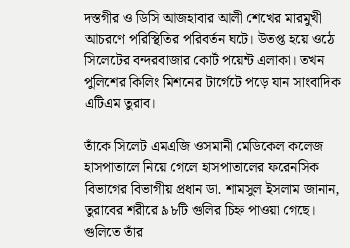দস্তগীর ও ডিসি আজহাবার আলী শেখের মারমুখী আচরণে পরিস্থিতির পরিবর্তন ঘটে। উতপ্ত হয়ে ওঠে সিলেটের বন্দরবাজার কোর্ট পয়েন্ট এলাকা। তখন পুলিশের কিলিং মিশনের টার্গেটে পড়ে যান সাংবাদিক এটিএম তুরাব।

তাঁকে সিলেট এমএজি ওসমানী মেডিকেল কলেজ হাসপাতালে নিয়ে গেলে হাসপাতালের ফরেনসিক বিভাগের বিভাগীয় প্রধান ডা. শামসুল ইসলাম জানান, তুরাবের শরীরে ৯৮টি গুলির চিহ্ন পাওয়া গেছে। গুলিতে তাঁর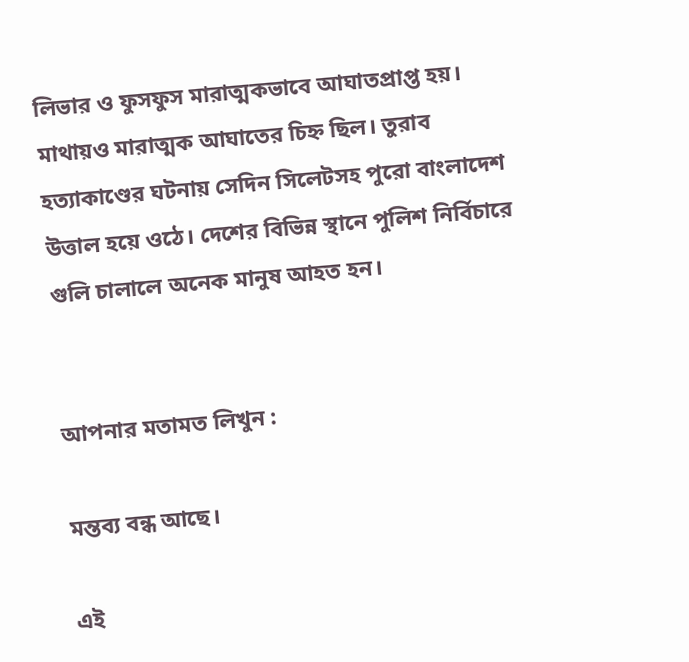লিভার ও ফুসফুস মারাত্মকভাবে আঘাতপ্রাপ্ত হয়। মাথায়ও মারাত্মক আঘাতের চিহ্ন ছিল। তুরাব হত্যাকাণ্ডের ঘটনায় সেদিন সিলেটসহ পুরো বাংলাদেশ উত্তাল হয়ে ওঠে। দেশের বিভিন্ন স্থানে পুলিশ নির্বিচারে গুলি চালালে অনেক মানুষ আহত হন।


আপনার মতামত লিখুন :

মন্তব্য বন্ধ আছে।

এই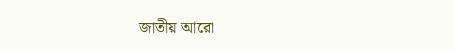জাতীয় আরো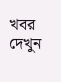খবর দেখুন